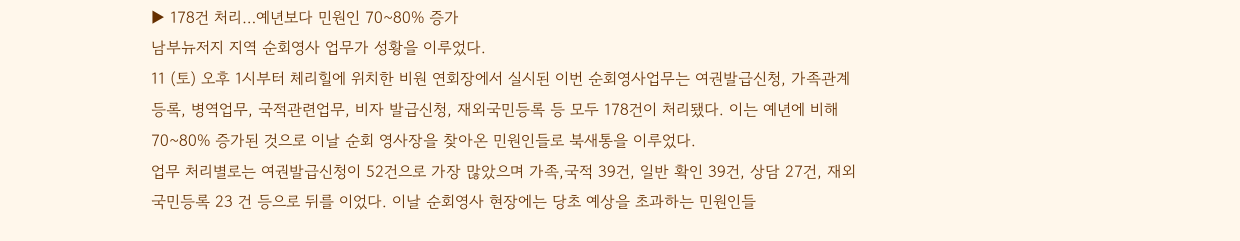▶ 178건 처리…예년보다 민원인 70~80% 증가
남부뉴저지 지역 순회영사 업무가 성황을 이루었다.
11 (토) 오후 1시부터 체리힐에 위치한 비원 연회장에서 실시된 이번 순회영사업무는 여권발급신청, 가족관계등록, 병역업무, 국적관련업무, 비자 발급신청, 재외국민등록 등 모두 178건이 처리됐다. 이는 예년에 비해 70~80% 증가된 것으로 이날 순회 영사장을 찾아온 민원인들로 북새통을 이루었다.
업무 처리별로는 여권발급신청이 52건으로 가장 많았으며 가족,국적 39건, 일반 확인 39건, 상담 27건, 재외국민등록 23 건 등으로 뒤를 이었다. 이날 순회영사 현장에는 당초 예상을 초과하는 민원인들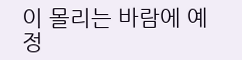이 몰리는 바람에 예정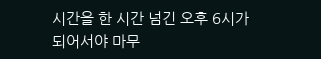시간을 한 시간 넘긴 오후 6시가 되어서야 마무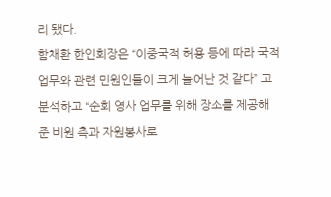리 됐다.
함채환 한인회장은 “이중국적 허용 등에 따라 국적 업무와 관련 민원인들이 크게 늘어난 것 같다” 고 분석하고 “순회 영사 업무를 위해 장소를 제공해 준 비원 측과 자원봉사로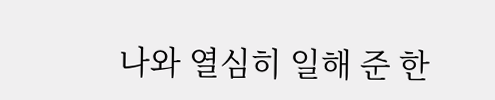나와 열심히 일해 준 한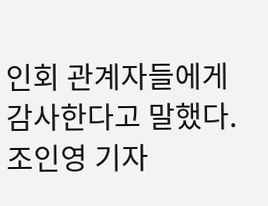인회 관계자들에게 감사한다고 말했다.
조인영 기자